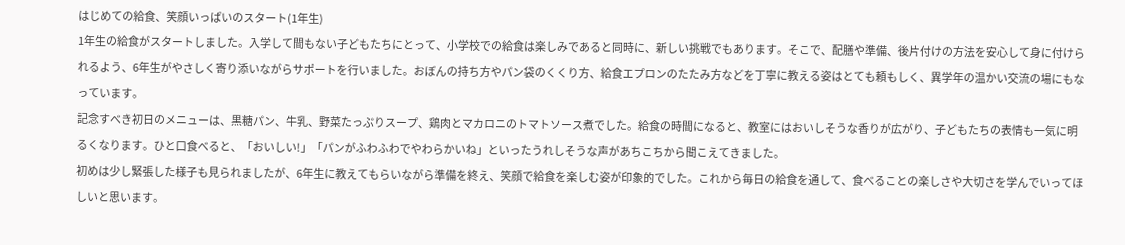はじめての給食、笑顔いっぱいのスタート(1年生)
1年生の給食がスタートしました。入学して間もない子どもたちにとって、小学校での給食は楽しみであると同時に、新しい挑戦でもあります。そこで、配膳や準備、後片付けの方法を安心して身に付けられるよう、6年生がやさしく寄り添いながらサポートを行いました。おぼんの持ち方やパン袋のくくり方、給食エプロンのたたみ方などを丁寧に教える姿はとても頼もしく、異学年の温かい交流の場にもなっています。
記念すべき初日のメニューは、黒糖パン、牛乳、野菜たっぷりスープ、鶏肉とマカロニのトマトソース煮でした。給食の時間になると、教室にはおいしそうな香りが広がり、子どもたちの表情も一気に明るくなります。ひと口食べると、「おいしい!」「パンがふわふわでやわらかいね」といったうれしそうな声があちこちから聞こえてきました。
初めは少し緊張した様子も見られましたが、6年生に教えてもらいながら準備を終え、笑顔で給食を楽しむ姿が印象的でした。これから毎日の給食を通して、食べることの楽しさや大切さを学んでいってほしいと思います。